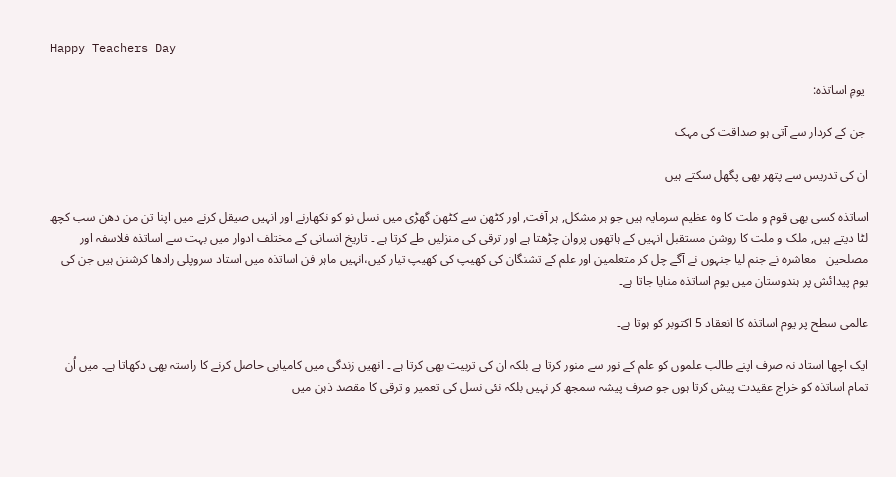Happy Teachers Day

 یومِ اساتذہ:

 جن کے کردار سے آتی ہو صداقت کی مہک

ان کی تدریس سے پتھر بھی پگھل سکتے ہیں

اساتذہ کسی بھی قوم و ملت کا وہ عظیم سرمایہ ہیں جو ہر مشکل, ہر آفت, اور کٹھن سے کٹھن گھڑی میں نسل نو کو نکھارنے اور انہیں صیقل کرنے میں اپنا تن من دھن سب کچھ لٹا دیتے ہیں, ملک و ملت کا روشن مستقبل انہیں کے ہاتھوں پروان چڑھتا ہے اور ترقی کی منزلیں طے کرتا ہے ۔ تاریخ انسانی کے مختلف ادوار میں بہت سے اساتذہ فلاسفہ اور مصلحین   معاشرہ نے جنم لیا جنہوں نے آگے چل کر متعلمین اور علم کے تشنگان کی کھیپ کی کھیپ تیار کیں،انہیں ماہر فن اساتذہ میں استاد سروپلی رادھا کرشنن ہیں جن کی یوم پیدائش پر ہندوستان میں یوم اساتذہ منایا جاتا ہے۔

عالمی سطح پر یوم اساتذہ کا انعقاد 5 اکتوبر کو ہوتا ہے۔

ایک اچھا استاد نہ صرف اپنے طالب علموں کو علم کے نور سے منور کرتا ہے بلکہ ان کی تربیت بھی کرتا ہے ۔ انھیں زندگی میں کامیابی حاصل کرنے کا راستہ بھی دکھاتا ہے۔ میں اُن تمام اساتذہ کو خراج عقیدت پیش کرتا ہوں جو صرف پیشہ سمجھ کر نہیں بلکہ نئی نسل کی تعمیر و ترقی کا مقصد ذہن میں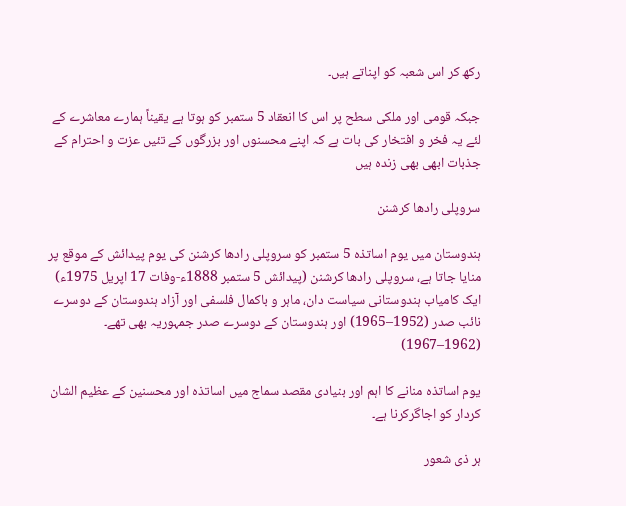رکھ کر اس شعبہ کو اپناتے ہیں۔

جبکہ قومی اور ملکی سطح پر اس کا انعقاد 5 ستمبر کو ہوتا ہے یقیناً ہمارے معاشرے کے لئے یہ فخر و افتخار کی بات ہے کہ اپنے محسنوں اور بزرگوں کے تئیں عزت و احترام کے جذبات ابھی بھی زندہ ہیں

سروپلی رادھا کرشنن

ہندوستان میں یوم اساتذہ 5 ستمبر کو سروپلی رادھا کرشنن کی یوم پیدائش کے موقع پر منایا جاتا ہے، سروپلی رادھا کرشنن (پیدائش 5 ستمبر 1888ء-وفات 17 اپریل 1975ء) ایک کامیاب ہندوستانی سیاست دان، ماہر و باکمال فلسفی اور آزاد ہندوستان کے دوسرے نائب صدر (1952–1965) اور ہندوستان کے دوسرے صدر جمہوریہ بھی تھے۔  (1962–1967)

یوم اساتذہ منانے کا اہم اور بنیادی مقصد سماج میں اساتذہ اور محسنین کے عظیم الشان کردار کو اجاگرکرنا ہے۔

ہر ذی شعور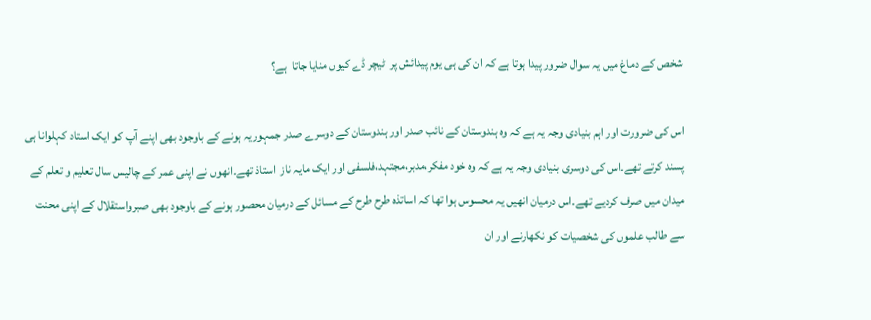شخص کے دماغ میں یہ سوال ضرور پیدا ہوتا ہے کہ ان کی ہی یوم پیدائش پر  ٹیچر ڈے کیوں منایا جاتا  ہے؟

اس کی ضرورت اور اہم بنیادی وجہ یہ ہے کہ وہ ہندوستان کے نائب صدر اور ہندوستان کے دوسرے صدر جمہوریہ ہونے کے باوجود بھی اپنے آپ کو ایک استاد کہلوانا ہی  پسند کرتے تھے۔اس کی دوسری بنیادی وجہ یہ ہے کہ وہ خود مفکر،مدبر،مجتہد،فلسفی اور ایک مایہ ناز  استاذ تھے۔انھوں نے اپنی عمر کے چالیس سال تعلیم و تعلم کے میدان میں صرف کردیے تھے۔اس درمیان انھیں یہ محسوس ہوا تھا کہ اساتذہ طرح طرح کے مسائل کے درمیان محصور ہونے کے باوجود بھی صبرواستقلال کے اپنی محنت  سے طالب علموں کی شخصیات کو نکھارنے اور ان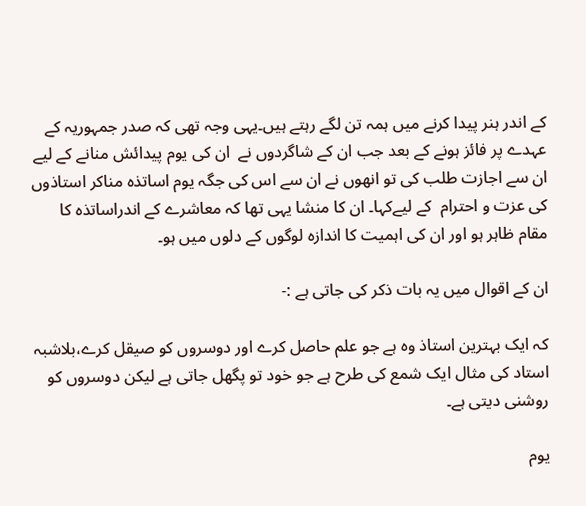کے اندر ہنر پیدا کرنے میں ہمہ تن لگے رہتے ہیں۔یہی وجہ تھی کہ صدر جمہوریہ کے عہدے پر فائز ہونے کے بعد جب ان کے شاگردوں نے  ان کی یوم پیدائش منانے کے لیے ان سے اجازت طلب کی تو انھوں نے ان سے اس کی جگہ یوم اساتذہ مناکر استاذوں کی عزت و احترام  کے لیےکہا۔ ان کا منشا یہی تھا کہ معاشرے کے اندراساتذہ کا مقام ظاہر ہو اور ان کی اہمیت کا اندازہ لوگوں کے دلوں میں ہو۔

ان کے اقوال میں یہ بات ذکر کی جاتی ہے :-

کہ ایک بہترین استاذ وہ ہے جو علم حاصل کرے اور دوسروں کو صیقل کرے،بلاشبہ استاد کی مثال ایک شمع کی طرح ہے جو خود تو پگھل جاتی ہے لیکن دوسروں کو روشنی دیتی ہے۔

یوم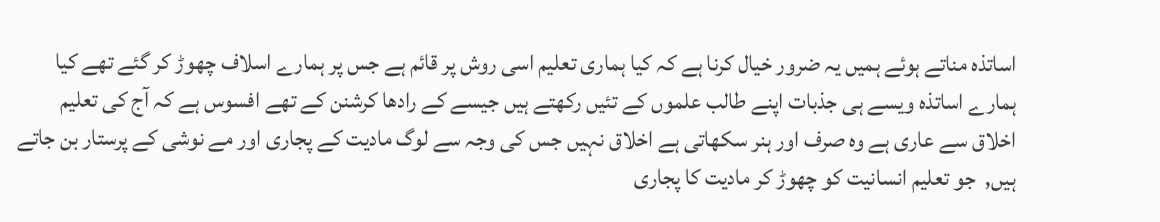اساتذہ مناتے ہوئے ہمیں یہ ضرور خیال کرنا ہے کہ کیا ہماری تعلیم اسی روش پر قائم ہے جس پر ہمارے اسلاف چھوڑ کر گئے تھے کیا ہمارے اساتذہ ویسے ہی جذبات اپنے طالب علموں کے تئیں رکھتے ہیں جیسے کے رادھا کرشنن کے تھے افسوس ہے کہ آج کی تعلیم اخلاق سے عاری ہے وہ صرف اور ہنر سکھاتی ہے اخلاق نہیں جس کی وجہ سے لوگ مادیت کے پجاری اور مے نوشی کے پرستار بن جاتے ہیں,  جو تعلیم انسانیت کو چھوڑ کر مادیت کا پجاری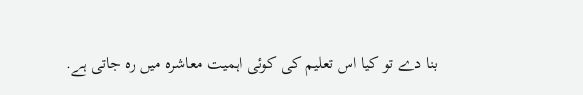بنا دے تو کیا اس تعلیم کی کوئی اہمیت معاشرہ میں رہ جاتی ہے.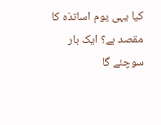کیا یہی یوم اساتذہ کا مقصد ہے؟ ایک بار سوچئے گا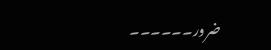ضرور۔۔۔۔۔۔